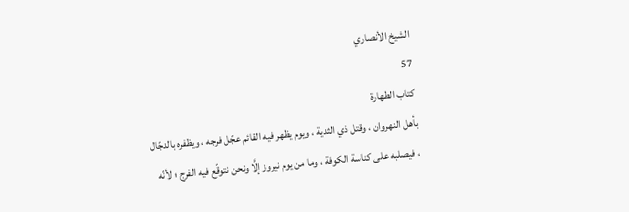الشيخ الأنصاري
57
كتاب الطهارة
بأهل النهروان ، وقتل ذي الثدية ، ويوم يظهر فيه القائم عجّل فرجه ، ويظفره بالدجّال ، فيصلبه على كناسة الكوفة ، وما من يوم نيروز إلَّا ونحن نتوقّع فيه الفرج ؛ لأنّه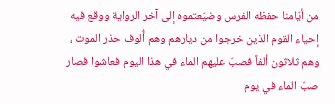من أيّامنا حفظه الفرس وضيّعتموه إلى آخر الرواية ووقع فيه إحياء القوم الذين خرجوا من ديارهم وهم أُلوف حذر الموت ، وهم ثلاثون ألفاً فصبّ عليهم الماء في هذا اليوم فعاشوا فصار صبّ الماء في يوم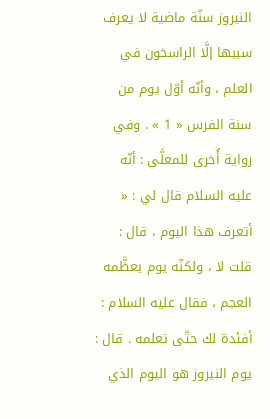النيروز سنّة ماضية لا يعرف سببها إلَّا الراسخون في العلم ، وأنّه أوّل يوم من سنة الفرس « 1 » . وفي رواية أُخرى للمعلَّى : أنّه عليه السلام قال لي : « أتعرف هذا اليوم ، قال : قلت لا ، ولكنّه يوم يعظَّمه العجم ، فقال عليه السلام : أفئدة لك حتّى تعلمه . قال : يوم النيروز هو اليوم الذي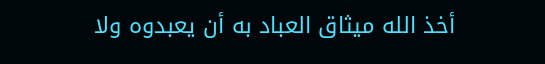أخذ الله ميثاق العباد به أن يعبدوه ولا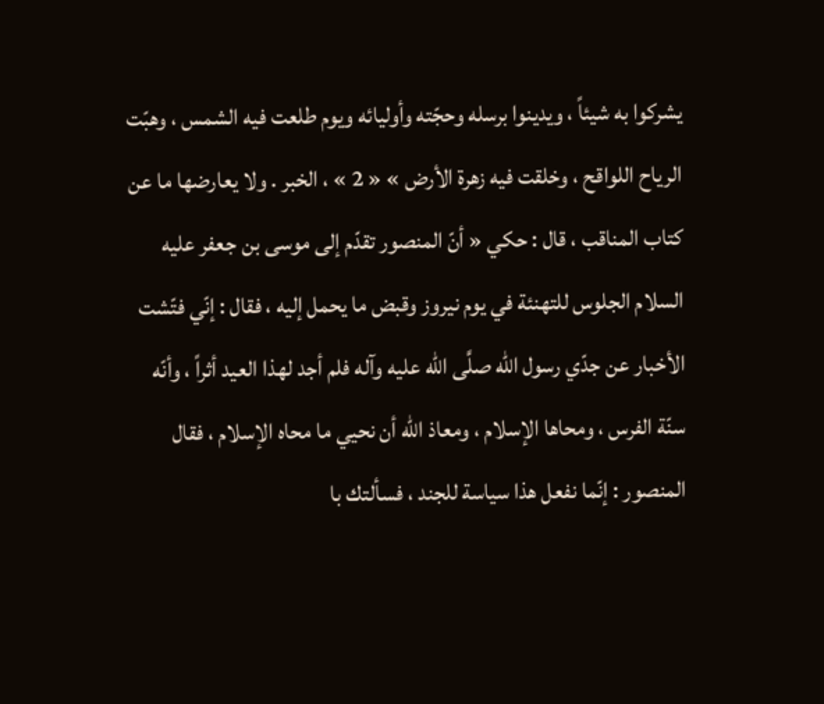يشركوا به شيئاً ، ويدينوا برسله وحجّته وأوليائه ويوم طلعت فيه الشمس ، وهبّت الرياح اللواقح ، وخلقت فيه زهرة الأرض » « 2 » ، الخبر . ولا يعارضها ما عن كتاب المناقب ، قال : حكي « أنّ المنصور تقدّم إلى موسى بن جعفر عليه السلام الجلوس للتهنئة في يوم نيروز وقبض ما يحمل إليه ، فقال : إنّي فتّشت الأخبار عن جدّي رسول الله صلَّى الله عليه وآله فلم أجد لهذا العيد أثراً ، وأنّه سنّة الفرس ، ومحاها الإسلام ، ومعاذ الله أن نحيي ما محاه الإسلام ، فقال المنصور : إنّما نفعل هذا سياسة للجند ، فسألتك با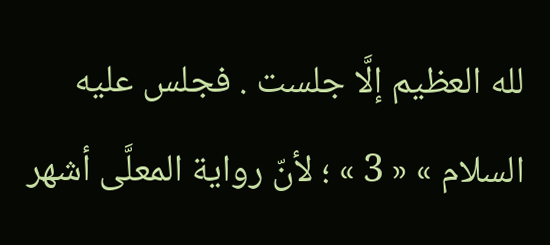لله العظيم إلَّا جلست . فجلس عليه السلام » « 3 » ؛ لأنّ رواية المعلَّى أشهر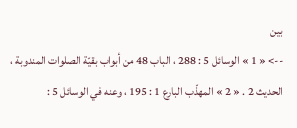بين
--> « 1 » الوسائل 5 : 288 ، الباب 48 من أبواب بقيّة الصلوات المندوبة ، الحديث 2 . « 2 » المهذّب البارع 1 : 195 ، وعنه في الوسائل 5 :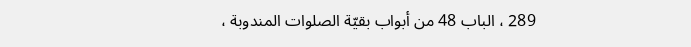289 ، الباب 48 من أبواب بقيّة الصلوات المندوبة ،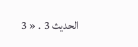الحديث 3 . « 3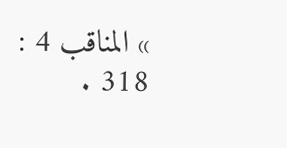» المناقب 4 : 318 .